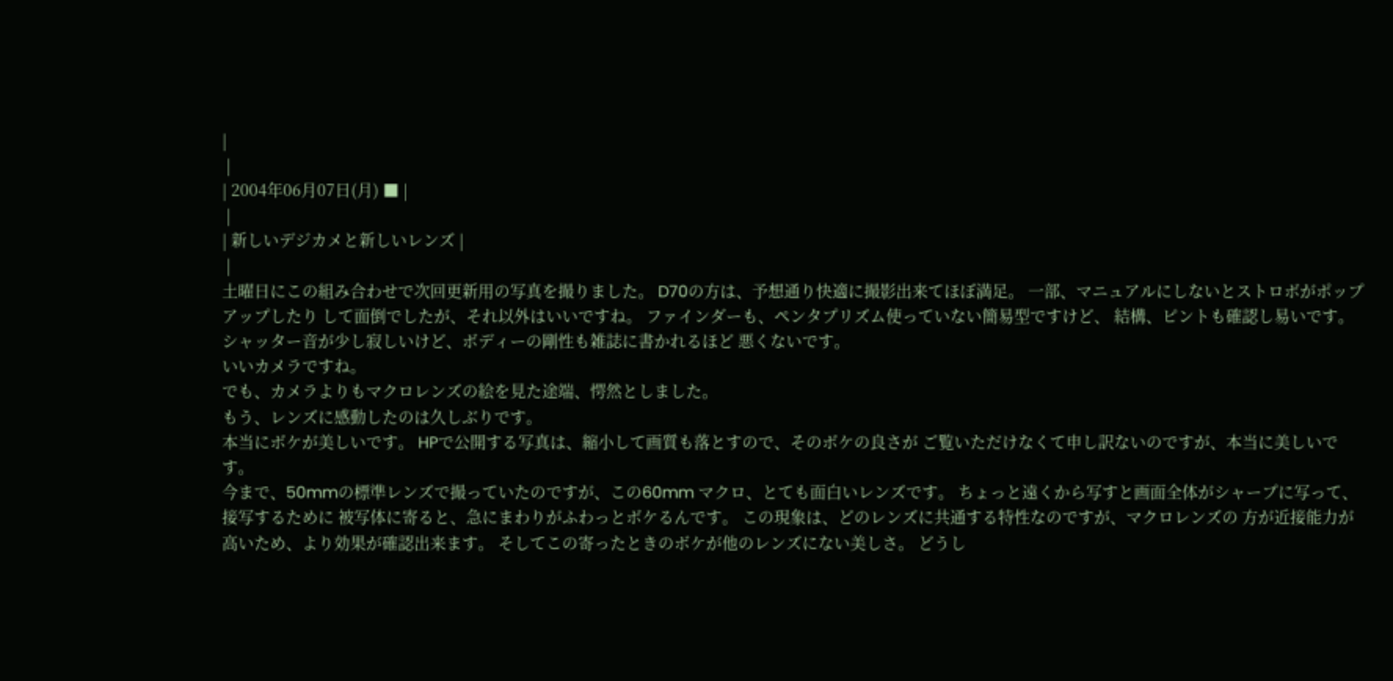|
 |
| 2004年06月07日(月) ■ |
 |
| 新しいデジカメと新しいレンズ |
 |
土曜日にこの組み合わせで次回更新用の写真を撮りました。 D70の方は、予想通り快適に撮影出来てほぼ満足。 一部、マニュアルにしないとストロボがポップアップしたり して面倒でしたが、それ以外はいいですね。 ファインダーも、ペンタプリズム使っていない簡易型ですけど、 結構、ピントも確認し易いです。
シャッター音が少し寂しいけど、ボディーの剛性も雑誌に書かれるほど 悪くないです。
いいカメラですね。
でも、カメラよりもマクロレンズの絵を見た途端、愕然としました。
もう、レンズに感動したのは久しぶりです。
本当にボケが美しいです。 HPで公開する写真は、縮小して画質も落とすので、そのボケの良さが ご覧いただけなくて申し訳ないのですが、本当に美しいです。
今まで、50mmの標準レンズで撮っていたのですが、この60mm マクロ、とても面白いレンズです。 ちょっと遠くから写すと画面全体がシャープに写って、接写するために 被写体に寄ると、急にまわりがふわっとボケるんです。 この現象は、どのレンズに共通する特性なのですが、マクロレンズの 方が近接能力が高いため、より効果が確認出来ます。 そしてこの寄ったときのボケが他のレンズにない美しさ。 どうし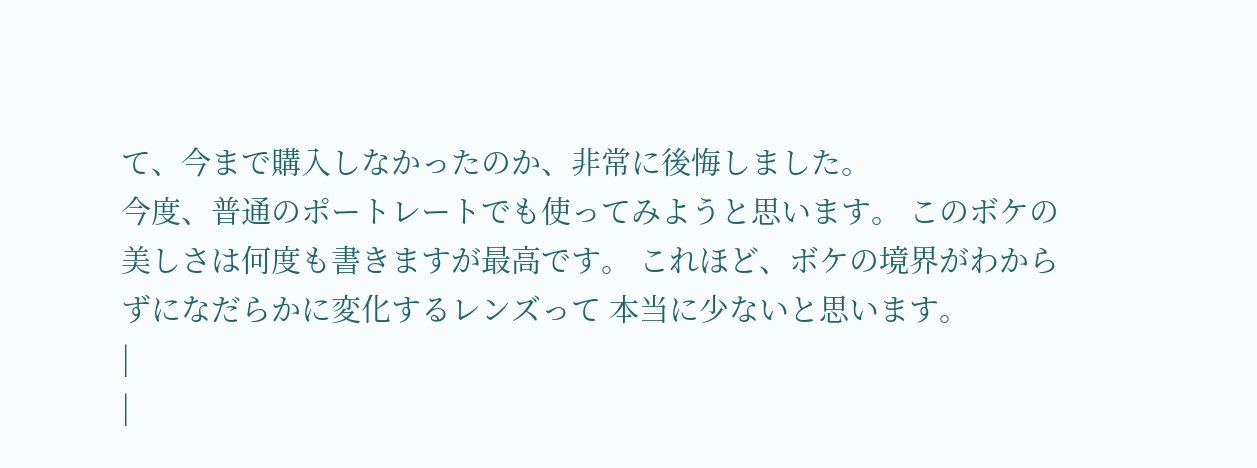て、今まで購入しなかったのか、非常に後悔しました。
今度、普通のポートレートでも使ってみようと思います。 このボケの美しさは何度も書きますが最高です。 これほど、ボケの境界がわからずになだらかに変化するレンズって 本当に少ないと思います。
|
|